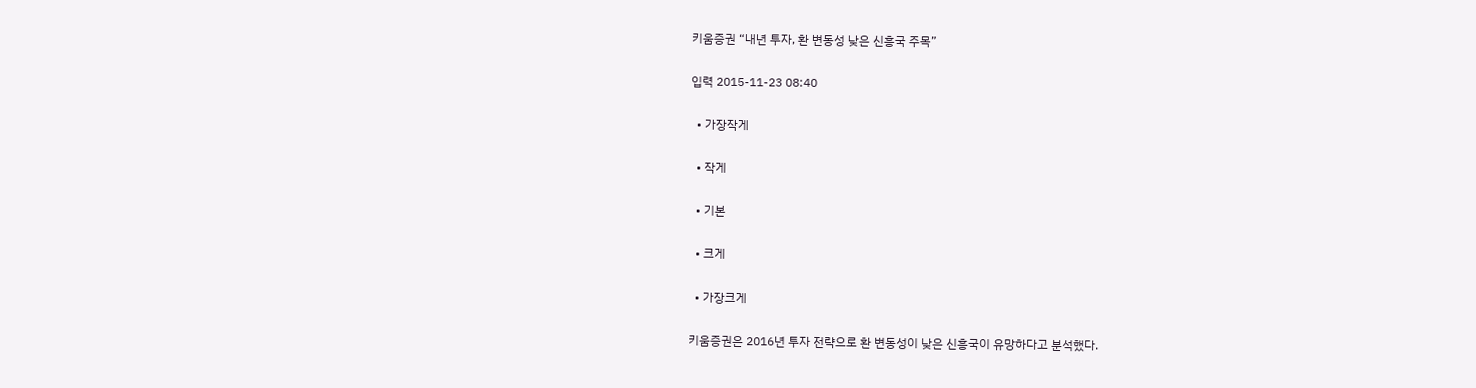키움증권 “내년 투자, 환 변동성 낮은 신흥국 주목”

입력 2015-11-23 08:40

  • 가장작게

  • 작게

  • 기본

  • 크게

  • 가장크게

키움증권은 2016년 투자 전략으로 환 변동성이 낮은 신흥국이 유망하다고 분석했다.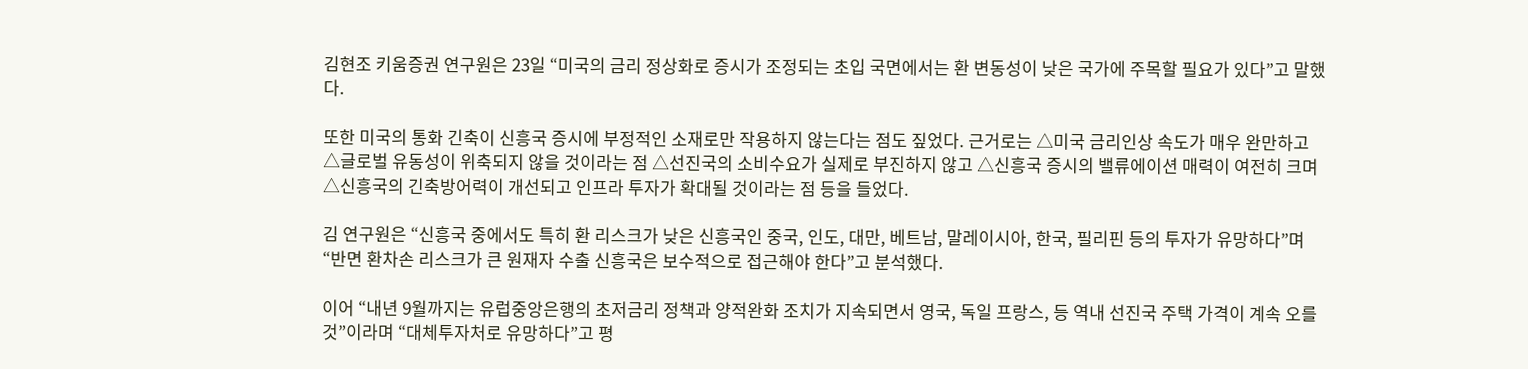김현조 키움증권 연구원은 23일 “미국의 금리 정상화로 증시가 조정되는 초입 국면에서는 환 변동성이 낮은 국가에 주목할 필요가 있다”고 말했다.

또한 미국의 통화 긴축이 신흥국 증시에 부정적인 소재로만 작용하지 않는다는 점도 짚었다. 근거로는 △미국 금리인상 속도가 매우 완만하고 △글로벌 유동성이 위축되지 않을 것이라는 점 △선진국의 소비수요가 실제로 부진하지 않고 △신흥국 증시의 밸류에이션 매력이 여전히 크며 △신흥국의 긴축방어력이 개선되고 인프라 투자가 확대될 것이라는 점 등을 들었다.

김 연구원은 “신흥국 중에서도 특히 환 리스크가 낮은 신흥국인 중국, 인도, 대만, 베트남, 말레이시아, 한국, 필리핀 등의 투자가 유망하다”며 “반면 환차손 리스크가 큰 원재자 수출 신흥국은 보수적으로 접근해야 한다”고 분석했다.

이어 “내년 9월까지는 유럽중앙은행의 초저금리 정책과 양적완화 조치가 지속되면서 영국, 독일 프랑스, 등 역내 선진국 주택 가격이 계속 오를 것”이라며 “대체투자처로 유망하다”고 평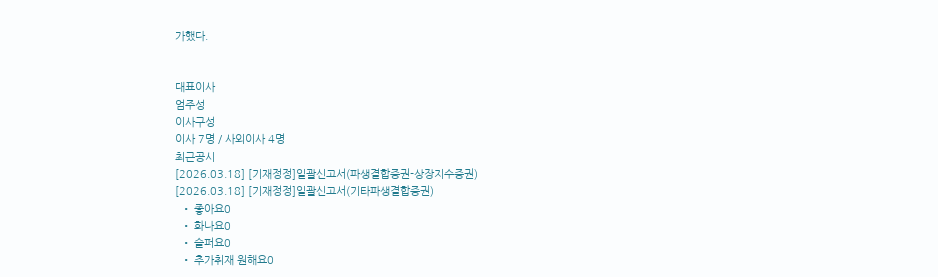가했다.


대표이사
엄주성
이사구성
이사 7명 / 사외이사 4명
최근공시
[2026.03.18] [기재정정]일괄신고서(파생결합증권-상장지수증권)
[2026.03.18] [기재정정]일괄신고서(기타파생결합증권)
  • 좋아요0
  • 화나요0
  • 슬퍼요0
  • 추가취재 원해요0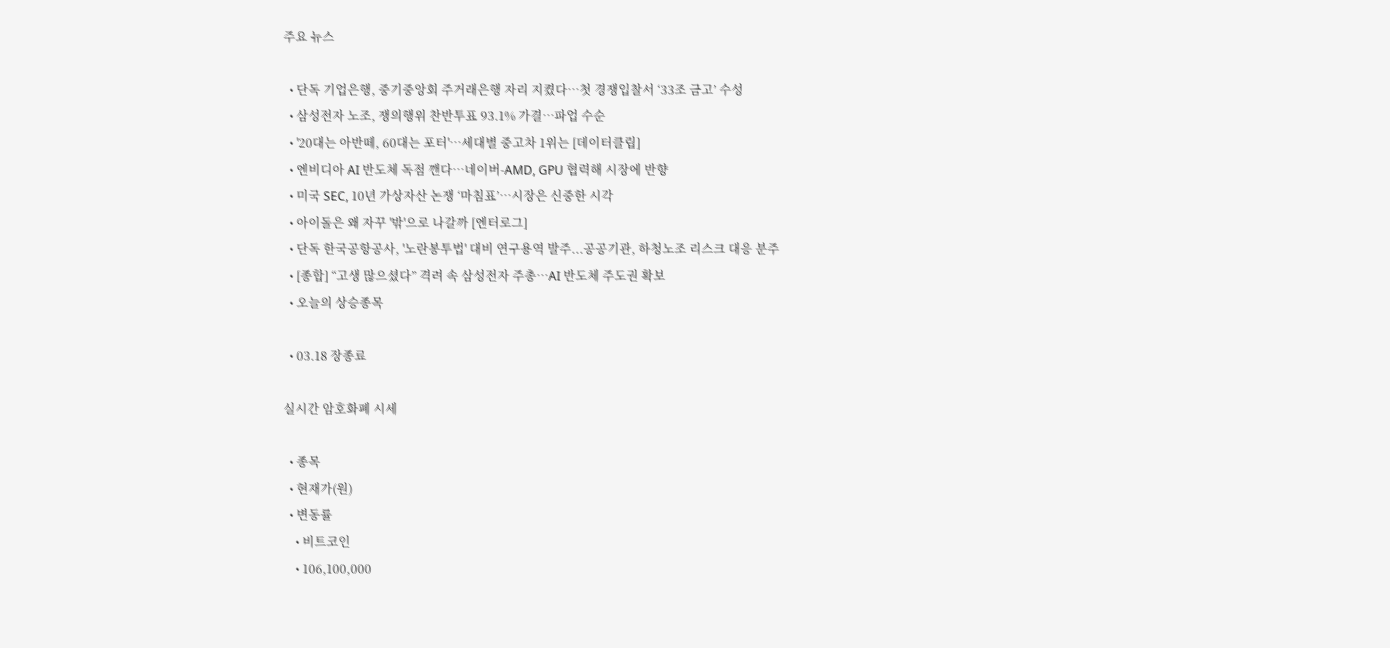주요 뉴스

  • 단독 기업은행, 중기중앙회 주거래은행 자리 지켰다…첫 경쟁입찰서 ‘33조 금고’ 수성
  • 삼성전자 노조, 쟁의행위 찬반투표 93.1% 가결…파업 수순
  • '20대는 아반떼, 60대는 포터'…세대별 중고차 1위는 [데이터클립]
  • 엔비디아 AI 반도체 독점 깬다⋯네이버-AMD, GPU 협력해 시장에 반향
  • 미국 SEC, 10년 가상자산 논쟁 ‘마침표’…시장은 신중한 시각
  • 아이돌은 왜 자꾸 '밖'으로 나갈까 [엔터로그]
  • 단독 한국공항공사, '노란봉투법' 대비 연구용역 발주...공공기관, 하청노조 리스크 대응 분주
  • [종합] “고생 많으셨다” 격려 속 삼성전자 주총⋯AI 반도체 주도권 확보
  • 오늘의 상승종목

  • 03.18 장종료

실시간 암호화폐 시세

  • 종목
  • 현재가(원)
  • 변동률
    • 비트코인
    • 106,100,000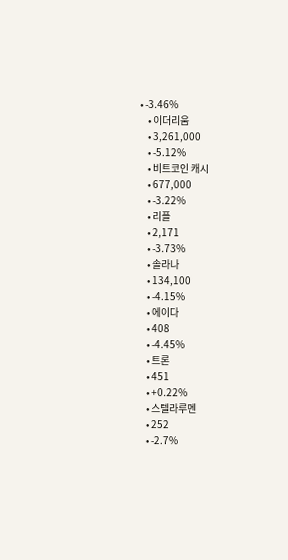• -3.46%
    • 이더리움
    • 3,261,000
    • -5.12%
    • 비트코인 캐시
    • 677,000
    • -3.22%
    • 리플
    • 2,171
    • -3.73%
    • 솔라나
    • 134,100
    • -4.15%
    • 에이다
    • 408
    • -4.45%
    • 트론
    • 451
    • +0.22%
    • 스텔라루멘
    • 252
    • -2.7%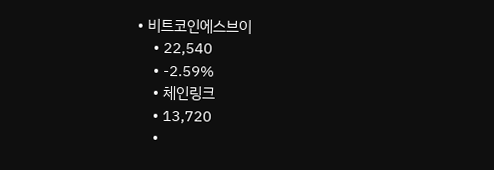• 비트코인에스브이
    • 22,540
    • -2.59%
    • 체인링크
    • 13,720
    •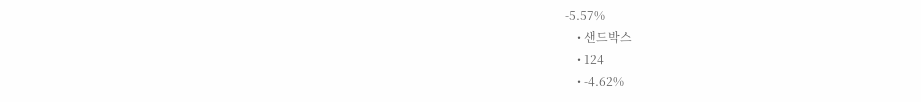-5.57%
    • 샌드박스
    • 124
    • -4.62%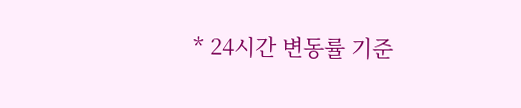* 24시간 변동률 기준